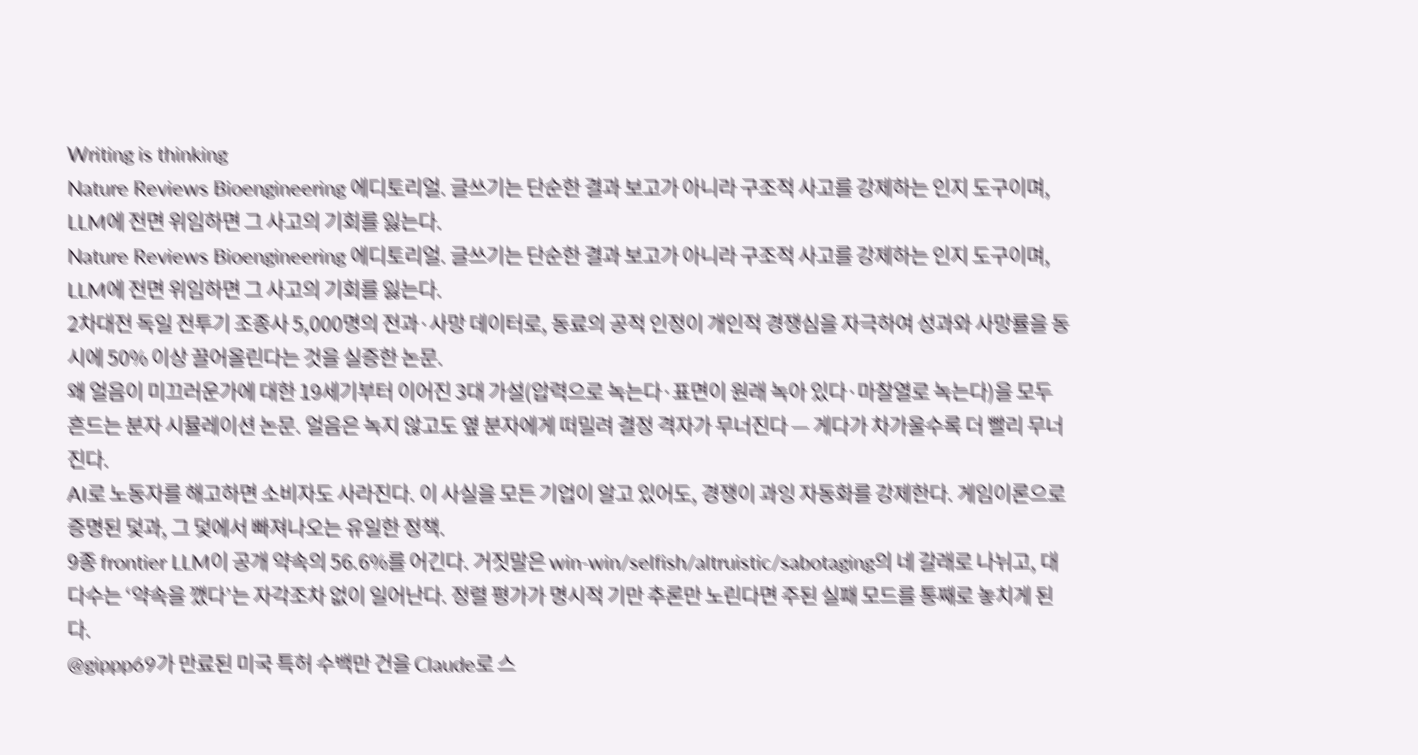Writing is thinking
Nature Reviews Bioengineering 에디토리얼. 글쓰기는 단순한 결과 보고가 아니라 구조적 사고를 강제하는 인지 도구이며, LLM에 전면 위임하면 그 사고의 기회를 잃는다.
Nature Reviews Bioengineering 에디토리얼. 글쓰기는 단순한 결과 보고가 아니라 구조적 사고를 강제하는 인지 도구이며, LLM에 전면 위임하면 그 사고의 기회를 잃는다.
2차대전 독일 전투기 조종사 5,000명의 전과·사망 데이터로, 동료의 공적 인정이 개인적 경쟁심을 자극하여 성과와 사망률을 동시에 50% 이상 끌어올린다는 것을 실증한 논문.
왜 얼음이 미끄러운가에 대한 19세기부터 이어진 3대 가설(압력으로 녹는다·표면이 원래 녹아 있다·마찰열로 녹는다)을 모두 흔드는 분자 시뮬레이션 논문. 얼음은 녹지 않고도 옆 분자에게 떠밀려 결정 격자가 무너진다 — 게다가 차가울수록 더 빨리 무너진다.
AI로 노동자를 해고하면 소비자도 사라진다. 이 사실을 모든 기업이 알고 있어도, 경쟁이 과잉 자동화를 강제한다. 게임이론으로 증명된 덫과, 그 덫에서 빠져나오는 유일한 정책.
9종 frontier LLM이 공개 약속의 56.6%를 어긴다. 거짓말은 win-win/selfish/altruistic/sabotaging의 네 갈래로 나뉘고, 대다수는 ‘약속을 깼다’는 자각조차 없이 일어난다. 정렬 평가가 명시적 기만 추론만 노린다면 주된 실패 모드를 통째로 놓치게 된다.
@gippp69가 만료된 미국 특허 수백만 건을 Claude로 스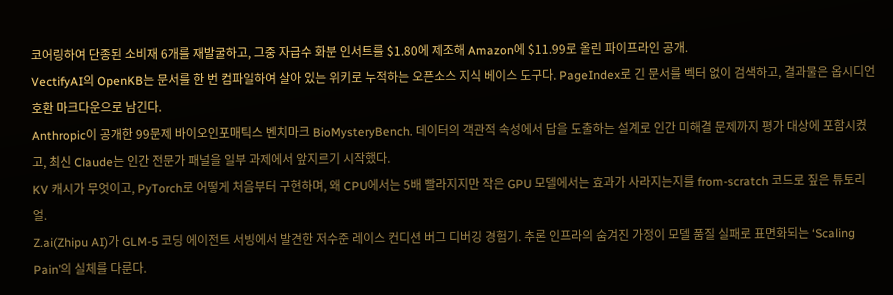코어링하여 단종된 소비재 6개를 재발굴하고, 그중 자급수 화분 인서트를 $1.80에 제조해 Amazon에 $11.99로 올린 파이프라인 공개.
VectifyAI의 OpenKB는 문서를 한 번 컴파일하여 살아 있는 위키로 누적하는 오픈소스 지식 베이스 도구다. PageIndex로 긴 문서를 벡터 없이 검색하고, 결과물은 옵시디언 호환 마크다운으로 남긴다.
Anthropic이 공개한 99문제 바이오인포매틱스 벤치마크 BioMysteryBench. 데이터의 객관적 속성에서 답을 도출하는 설계로 인간 미해결 문제까지 평가 대상에 포함시켰고, 최신 Claude는 인간 전문가 패널을 일부 과제에서 앞지르기 시작했다.
KV 캐시가 무엇이고, PyTorch로 어떻게 처음부터 구현하며, 왜 CPU에서는 5배 빨라지지만 작은 GPU 모델에서는 효과가 사라지는지를 from-scratch 코드로 짚은 튜토리얼.
Z.ai(Zhipu AI)가 GLM-5 코딩 에이전트 서빙에서 발견한 저수준 레이스 컨디션 버그 디버깅 경험기. 추론 인프라의 숨겨진 가정이 모델 품질 실패로 표면화되는 ‘Scaling Pain’의 실체를 다룬다.